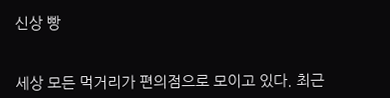신상 빵


세상 모든 먹거리가 편의점으로 모이고 있다. 최근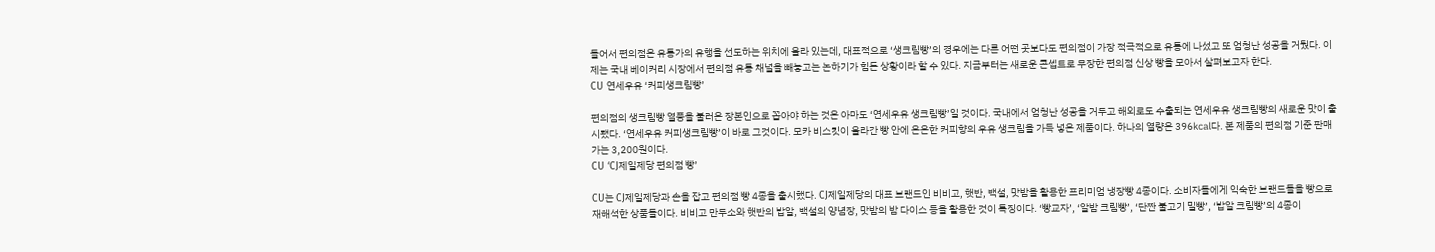들어서 편의점은 유통가의 유행을 선도하는 위치에 올라 있는데, 대표적으로 ‘생크림빵’의 경우에는 다른 어떤 곳보다도 편의점이 가장 적극적으로 유통에 나섰고 또 엄청난 성공을 거뒀다. 이제는 국내 베이커리 시장에서 편의점 유통 채널을 빼놓고는 논하기가 힘든 상황이라 할 수 있다. 지금부터는 새로운 콘셉트로 무장한 편의점 신상 빵을 모아서 살펴보고자 한다.
CU 연세우유 ‘커피생크림빵’

편의점의 생크림빵 열풍을 불러온 장본인으로 꼽아야 하는 것은 아마도 ‘연세우유 생크림빵’일 것이다. 국내에서 엄청난 성공을 거두고 해외로도 수출되는 연세우유 생크림빵의 새로운 맛이 출시됐다. ‘연세우유 커피생크림빵’이 바로 그것이다. 모카 비스킷이 올라간 빵 안에 은은한 커피향의 우유 생크림을 가득 넣은 제품이다. 하나의 열량은 396㎉다. 본 제품의 편의점 기준 판매가는 3,200원이다.
CU ‘CJ제일제당 편의점 빵’

CU는 CJ제일제당과 손을 잡고 편의점 빵 4종을 출시했다. CJ제일제당의 대표 브랜드인 비비고, 햇반, 백설, 맛밤을 활용한 프리미엄 냉장빵 4종이다. 소비자들에게 익숙한 브랜드들을 빵으로 재해석한 상품들이다. 비비고 만두소와 햇반의 밥알, 백설의 양념장, 맛밤의 밤 다이스 등을 활용한 것이 특징이다. ‘빵교자’, ‘알밤 크림빵’, ‘단짠 불고기 밀빵’, ‘밥알 크림빵’의 4종이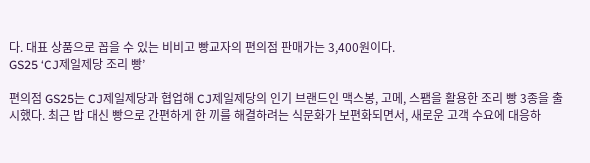다. 대표 상품으로 꼽을 수 있는 비비고 빵교자의 편의점 판매가는 3,400원이다.
GS25 ‘CJ제일제당 조리 빵’

편의점 GS25는 CJ제일제당과 협업해 CJ제일제당의 인기 브랜드인 맥스봉, 고메, 스팸을 활용한 조리 빵 3종을 출시했다. 최근 밥 대신 빵으로 간편하게 한 끼를 해결하려는 식문화가 보편화되면서, 새로운 고객 수요에 대응하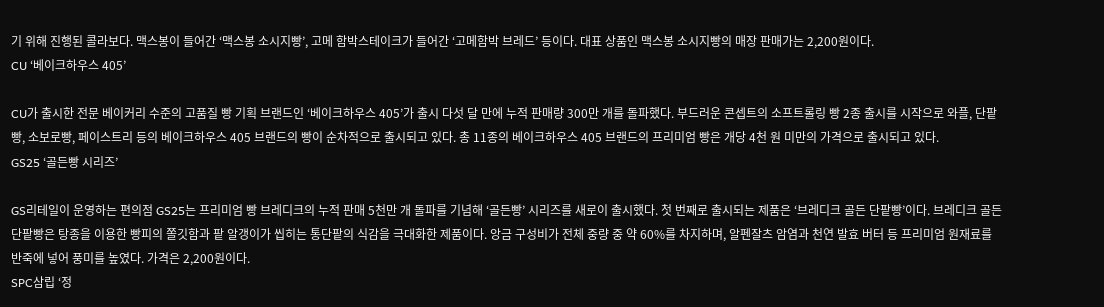기 위해 진행된 콜라보다. 맥스봉이 들어간 ‘맥스봉 소시지빵’, 고메 함박스테이크가 들어간 ‘고메함박 브레드’ 등이다. 대표 상품인 맥스봉 소시지빵의 매장 판매가는 2,200원이다.
CU ‘베이크하우스 405’

CU가 출시한 전문 베이커리 수준의 고품질 빵 기획 브랜드인 ‘베이크하우스 405’가 출시 다섯 달 만에 누적 판매량 300만 개를 돌파했다. 부드러운 콘셉트의 소프트롤링 빵 2종 출시를 시작으로 와플, 단팥빵, 소보로빵, 페이스트리 등의 베이크하우스 405 브랜드의 빵이 순차적으로 출시되고 있다. 총 11종의 베이크하우스 405 브랜드의 프리미엄 빵은 개당 4천 원 미만의 가격으로 출시되고 있다.
GS25 ‘골든빵 시리즈’

GS리테일이 운영하는 편의점 GS25는 프리미엄 빵 브레디크의 누적 판매 5천만 개 돌파를 기념해 ‘골든빵’ 시리즈를 새로이 출시했다. 첫 번째로 출시되는 제품은 ‘브레디크 골든 단팥빵’이다. 브레디크 골든 단팥빵은 탕종을 이용한 빵피의 쫄깃함과 팥 알갱이가 씹히는 통단팥의 식감을 극대화한 제품이다. 앙금 구성비가 전체 중량 중 약 60%를 차지하며, 알펜잘츠 암염과 천연 발효 버터 등 프리미엄 원재료를 반죽에 넣어 풍미를 높였다. 가격은 2,200원이다.
SPC삼립 ‘정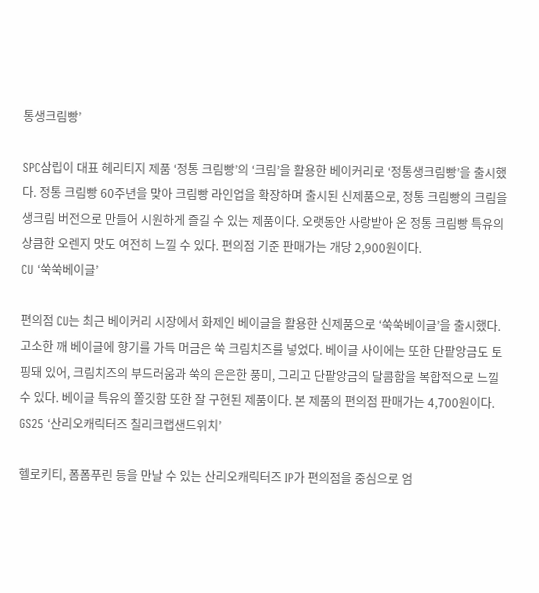통생크림빵’

SPC삼립이 대표 헤리티지 제품 ‘정통 크림빵’의 ‘크림’을 활용한 베이커리로 ‘정통생크림빵’을 출시했다. 정통 크림빵 60주년을 맞아 크림빵 라인업을 확장하며 출시된 신제품으로, 정통 크림빵의 크림을 생크림 버전으로 만들어 시원하게 즐길 수 있는 제품이다. 오랫동안 사랑받아 온 정통 크림빵 특유의 상큼한 오렌지 맛도 여전히 느낄 수 있다. 편의점 기준 판매가는 개당 2,900원이다.
CU ‘쑥쑥베이글’

편의점 CU는 최근 베이커리 시장에서 화제인 베이글을 활용한 신제품으로 ‘쑥쑥베이글’을 출시했다. 고소한 깨 베이글에 향기를 가득 머금은 쑥 크림치즈를 넣었다. 베이글 사이에는 또한 단팥앙금도 토핑돼 있어, 크림치즈의 부드러움과 쑥의 은은한 풍미, 그리고 단팥앙금의 달콤함을 복합적으로 느낄 수 있다. 베이글 특유의 쫄깃함 또한 잘 구현된 제품이다. 본 제품의 편의점 판매가는 4,700원이다.
GS25 ‘산리오캐릭터즈 칠리크랩샌드위치’

헬로키티, 폼폼푸린 등을 만날 수 있는 산리오캐릭터즈 IP가 편의점을 중심으로 엄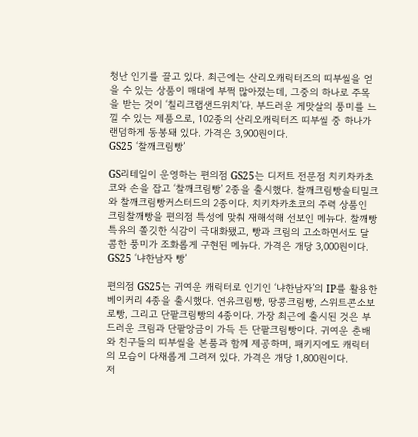청난 인기를 끌고 있다. 최근에는 산리오캐릭터즈의 띠부씰을 얻을 수 있는 상품이 매대에 부쩍 많아졌는데, 그중의 하나로 주목을 받는 것이 ‘칠리크랩샌드위치’다. 부드러운 게맛살의 풍미를 느낄 수 있는 제품으로, 102종의 산리오캐릭터즈 띠부씰 중 하나가 랜덤하게 동봉돼 있다. 가격은 3,900원이다.
GS25 ‘찰깨크림빵’

GS리테일이 운영하는 편의점 GS25는 디저트 전문점 치키차카초코와 손을 잡고 ‘찰깨크림빵’ 2종을 출시했다. 찰깨크림빵솔티밀크와 찰깨크림빵커스터드의 2종이다. 치키차카초코의 주력 상품인 크림찰깨빵을 편의점 특성에 맞춰 재해석해 선보인 메뉴다. 찰깨빵 특유의 쫄깃한 식감이 극대화됐고, 빵과 크림의 고소하면서도 달콤한 풍미가 조화롭게 구현된 메뉴다. 가격은 개당 3,000원이다.
GS25 ‘냐한남자 빵’

편의점 GS25는 귀여운 캐릭터로 인기인 ‘냐한남자’의 IP를 활용한 베이커리 4종을 출시했다. 연유크림빵, 땅콩크림빵, 스위트콘소보로빵, 그리고 단팥크림빵의 4종이다. 가장 최근에 출시된 것은 부드러운 크림과 단팥앙금이 가득 든 단팥크림빵이다. 귀여운 춘배와 친구들의 띠부씰을 본품과 함께 제공하며, 패키지에도 캐릭터의 모습이 다채롭게 그려져 있다. 가격은 개당 1,800원이다.
저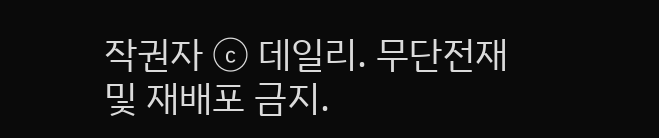작권자 ⓒ 데일리. 무단전재 및 재배포 금지.